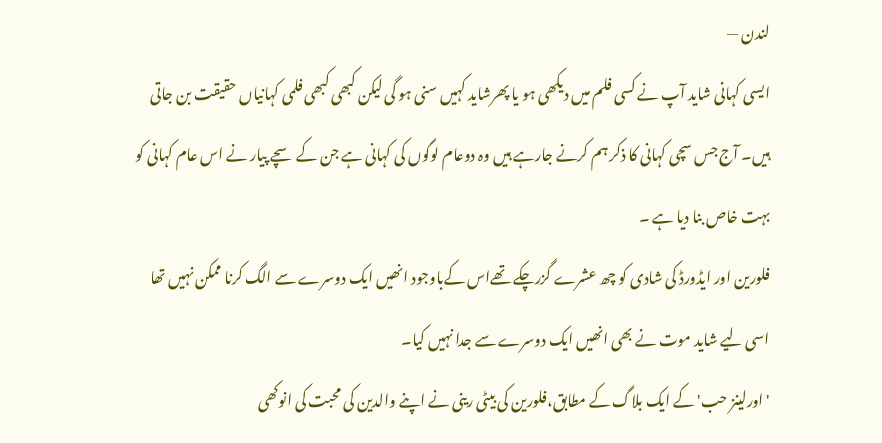لندن —
ایسی کہانی شاید آپ نے کسی فلم میں دیکھی ہو یا پھرشاید کہیں سنی ہو گی لیکن کبھی کبھی فلمی کہانیاں حقیقت بن جاتی ہیں۔ آج جس سچی کہانی کا ذکر ہم کرنے جارہے ہیں وہ دوعام لوگوں کی کہانی ہے جن کے سچے پیار نے اس عام کہانی کو بہت خاص بنا دیا ہے ۔
فلورین اور ایڈورڈ کی شادی کو چھ عشرے گزرچکے تھےاس کےباوجود انھیں ایک دوسرے سے الگ کرنا ممکن نہیں تھا اسی لیے شاید موت نے بھی انھیں ایک دوسرے سے جدا نہیں کیا۔
'اورلینز حب' کے ایک بلاگ کے مطابق،فلورین کی بیٹی رینی نے اپنے والدین کی محبت کی انوکھی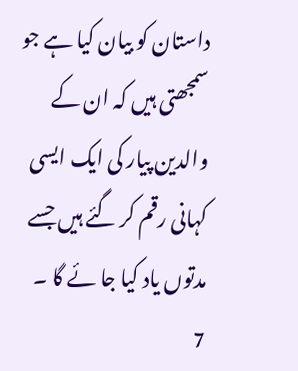داستان کو بیان کیا ہے جو سمجھتی ہیں کہ ان کے والدین پیار کی ایک ایسی کہانی رقم کر گئے ہیں جسے مدتوں یاد کیا جا ئے گا ۔
7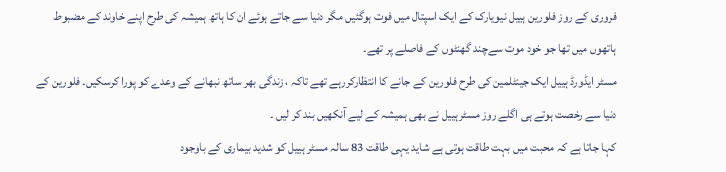فروری کے روز فلورین ہییل نیویارک کے ایک اسپتال میں فوت ہوگئیں مگر دنیا سے جاتے ہوئے ان کا ہاتھ ہمیشہ کی طرح اپنے خاوند کے مضبوط ہاتھوں میں تھا جو خود موت سےچند گھنٹوں کے فاصلے پر تھے۔
مسٹر ایڈورڈ ہییل ایک جینٹلمین کی طرح فلورین کے جانے کا انتظارکررہے تھے تاکہ ، زندگی بھر ساتھ نبھانے کے وعدے کو پورا کرسکیں۔ فلورین کے دنیا سے رخصت ہوتے ہی اگلے روز مسٹرہییل نے بھی ہمیشہ کے لیے آنکھیں بند کر لیں ۔
کہا جاتا ہے کہ محبت میں بہت طاقت ہوتی ہے شاید یہی طاقت 83 سالہ مسٹر ہییل کو شدید بیماری کے باوجود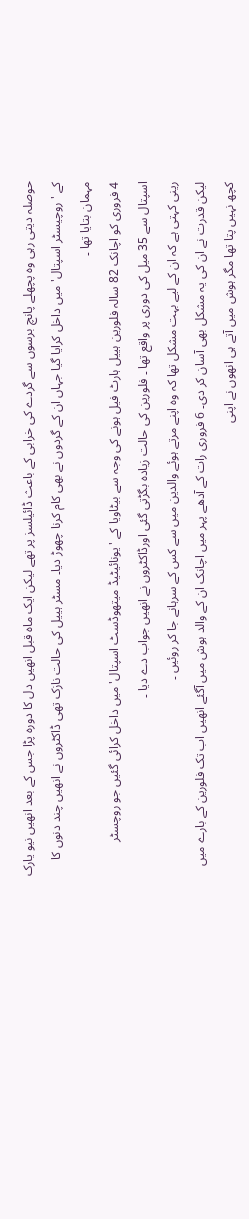حوصلہ دیتی رہی وہ پچھلے پانچ برسوں سے گردے کی خرابی کے باعث ڈائیلسز پر تھے لیکن ایک ماہ قبل انھیں دل کا دورہ پڑا جس کے بعد انھیں نیو یارک کے 'روچیسٹر اسپتال' میں داخل کرایا گیا جہاں ان کے گردوں نے بھی کام کرنا چھوڑ دیا۔ مسٹر ہییل کی حالت نازک تھی ڈاکٹروں نے انھیں چند دنوں کا مہمان بتایا تھا ۔
4 فروری کو اچانک 82 سالہ فلورین ہییل ہارٹ فیل ہونے کی وجہ سے بیٹاویا کے 'یونائیٹیڈ میتھوڈسٹ اسپتال' میں داخل کرائی گئیں جو روچسٹر اسپتال سے 35 میل کی دوری پر واقع تھا ۔ فلورین کی حالت زیادہ بگڑتی گئی اورڈاکٹروں نے انھیں جواب دے دیا ۔
رینی کہتی ہے کہ ان کے لیے بہت مشکل تھا کہ وہ اپنے مرتے ہوئے والدین میں سے کس کے سرہانے جا کر روئیں ۔
لیکن قدرت نے ان کی یہ مشکل بھی آسان کر دی۔ 6 فروری رات کے آدھے پہر میں اچانک ان کے والد ہوش میں آگئے انھیں اب تک فلورین کے بارے میں کچھ نہیں پتا تھا مگر ہوش میں آتے ہی انھوں نے اپنی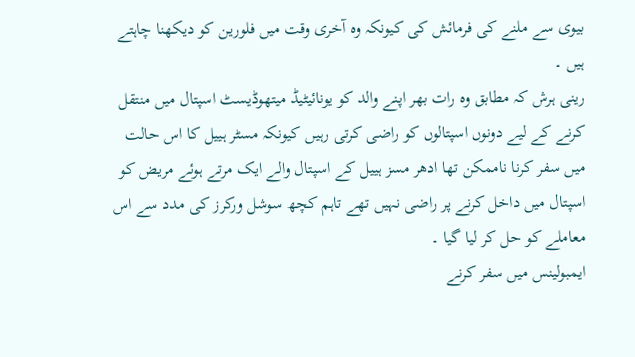بیوی سے ملنے کی فرمائش کی کیونکہ وہ آخری وقت میں فلورین کو دیکھنا چاہتے ہیں ۔
رینی ہرش کہ مطابق وہ رات بھر اپنے والد کو یونائیٹیڈ میتھوڈیسٹ اسپتال میں منتقل کرنے کے لیے دونوں اسپتالوں کو راضی کرتی رہیں کیونکہ مسٹر ہییل کا اس حالت میں سفر کرنا ناممکن تھا ادھر مسز ہییل کے اسپتال والے ایک مرتے ہوئے مریض کو اسپتال میں داخل کرنے پر راضی نہیں تھے تاہم کچھ سوشل ورکرز کی مدد سے اس معاملے کو حل کر لیا گیا ۔
ایمبولینس میں سفر کرنے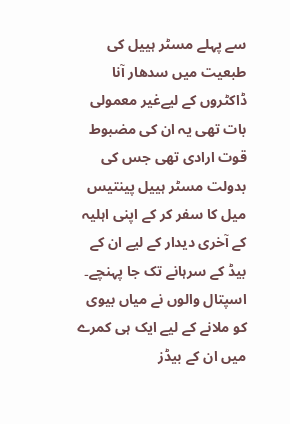سے پہلے مسٹر ہییل کی طبعیت میں سدھار آنا ڈاکٹروں کے لیےغیر معمولی بات تھی یہ ان کی مضبوط قوت ارادی تھی جس کی بدولت مسٹر ہییل پینتیس میل کا سفر کر کے اپنی اہلیہ کے آخری دیدار کے لیے ان کے بیڈ کے سرہانے تک جا پہنچے۔ اسپتال والوں نے میاں بیوی کو ملانے کے لیے ایک ہی کمرے میں ان کے بیڈز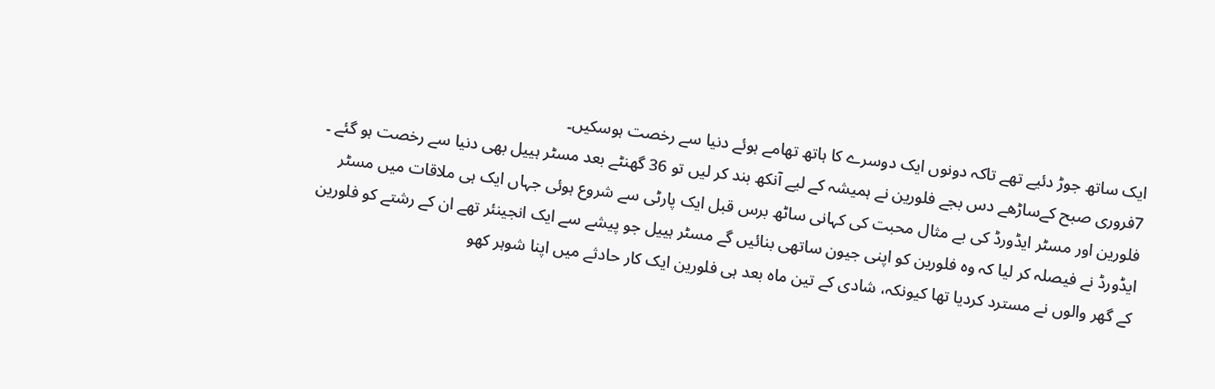ایک ساتھ جوڑ دئیے تھے تاکہ دونوں ایک دوسرے کا ہاتھ تھامے ہوئے دنیا سے رخصت ہوسکیں۔
7فروری صبح کےساڑھے دس بجے فلورین نے ہمیشہ کے لیے آنکھ بند کر لیں تو 36 گھنٹے بعد مسٹر ہییل بھی دنیا سے رخصت ہو گئے ۔
فلورین اور مسٹر ایڈورڈ کی بے مثال محبت کی کہانی ساٹھ برس قبل ایک پارٹی سے شروع ہوئی جہاں ایک ہی ملاقات میں مسٹر ایڈورڈ نے فیصلہ کر لیا کہ وہ فلورین کو اپنی جیون ساتھی بنائیں گے مسٹر ہییل جو پیشے سے ایک انجینئر تھے ان کے رشتے کو فلورین کے گھر والوں نے مسترد کردیا تھا کیونکہ، شادی کے تین ماہ بعد ہی فلورین ایک کار حادثے میں اپنا شوہر کھو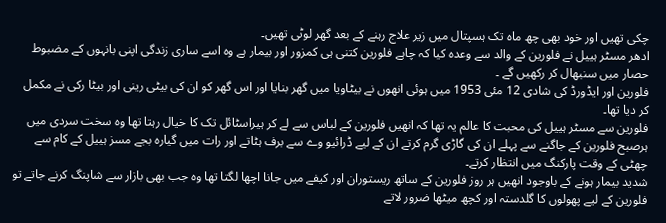چکی تھیں اور خود بھی چھ ماہ تک ہسپتال میں زیر علاج رہنے کے بعد گھر لوٹی تھیں۔
ادھر مسٹر ہییل نے فلورین کے والد سے وعدہ کیا کہ چاہے فلورین کتنی ہی کمزور اور بیمار ہے وہ اسے ساری زندگی اپنی بانہوں کے مضبوط حصار میں سنبھال کر رکھیں گے ۔
فلورین اور ایڈورڈ کی شادی 12 مئی 1953 میں ہوئی انھوں نے بیٹاویا میں گھر بنایا اور اس گھر کو ان کی بیٹی رینی اور بیٹا رکی نے مکمل کر دیا تھا۔
فلورین سے مسٹر ہییل کی محبت کا عالم یہ تھا کہ انھیں فلورین کے لباس سے لے کر ہیراسٹائل تک کا خیال رہتا تھا وہ سخت سردی میں ہرصبح فلورین کے جاگنے سے پہلے ان کی گاڑی گرم کرتے ان کے لیے ڈرائیو وے سے برف ہٹاتے اور رات میں گیارہ بجے مسز ہییل کے کام سے چھٹی کے وقت پارکنگ میں انتظار کرتے۔
شدید بیمار ہونے کے باوجود انھیں ہر روز فلورین کے ساتھ ریستوران اور کیفے میں جانا اچھا لگتا تھا وہ جب بھی بازار سے شاپنگ کرنے جاتے تو فلورین کے لیے پھولوں کا گلدستہ اور کچھ میٹھا ضرور لاتے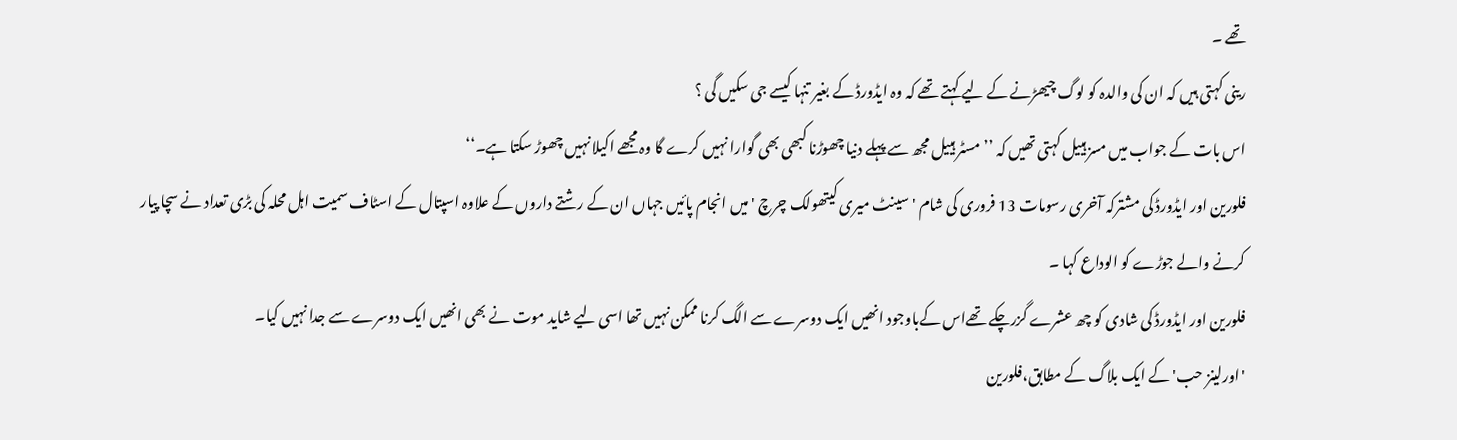تھے ۔
رینی کہتی ہیں کہ ان کی والدہ کو لوگ چیھڑنے کے لیے کہتے تھے کہ وہ ایڈورڈ کے بغیر تنہا کیسے جی سکیں گی ؟
اس بات کے جواب میں مسز ہییل کہتی تھیں کہ ’’مسٹر ہییل مجھ سے پہلے دنیا چھوڑنا کبھی بھی گوارا نہیں کرے گا وہ مجھے اکیلا نہیں چھوڑ سکتا ہے۔‘‘
فلورین اور ایڈورڈ کی مشترکہ آخری رسومات 13 فروری کی شام 'سینٹ میری کیتھولک چرچ ' میں انجام پائیں جہاں ان کے رشتے داروں کے علاوہ اسپتال کے اسٹاف سمیت اہل محلہ کی بڑی تعداد نے سچا پیار کرنے والے جوڑے کو الوداع کہا ۔
فلورین اور ایڈورڈ کی شادی کو چھ عشرے گزرچکے تھےاس کےباوجود انھیں ایک دوسرے سے الگ کرنا ممکن نہیں تھا اسی لیے شاید موت نے بھی انھیں ایک دوسرے سے جدا نہیں کیا۔
'اورلینز حب' کے ایک بلاگ کے مطابق،فلورین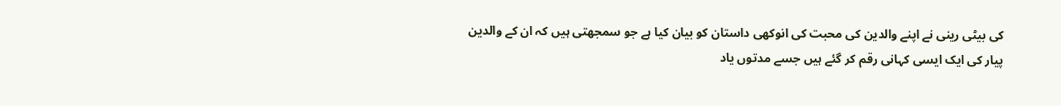کی بیٹی رینی نے اپنے والدین کی محبت کی انوکھی داستان کو بیان کیا ہے جو سمجھتی ہیں کہ ان کے والدین پیار کی ایک ایسی کہانی رقم کر گئے ہیں جسے مدتوں یاد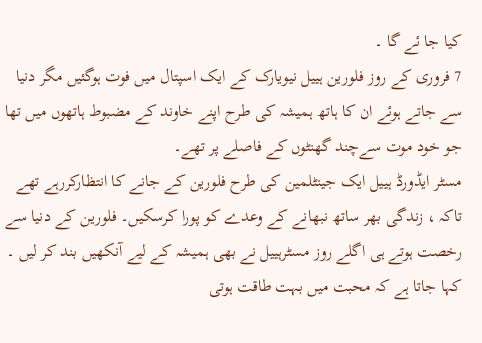کیا جا ئے گا ۔
7 فروری کے روز فلورین ہییل نیویارک کے ایک اسپتال میں فوت ہوگئیں مگر دنیا سے جاتے ہوئے ان کا ہاتھ ہمیشہ کی طرح اپنے خاوند کے مضبوط ہاتھوں میں تھا جو خود موت سےچند گھنٹوں کے فاصلے پر تھے۔
مسٹر ایڈورڈ ہییل ایک جینٹلمین کی طرح فلورین کے جانے کا انتظارکررہے تھے تاکہ ، زندگی بھر ساتھ نبھانے کے وعدے کو پورا کرسکیں۔ فلورین کے دنیا سے رخصت ہوتے ہی اگلے روز مسٹرہییل نے بھی ہمیشہ کے لیے آنکھیں بند کر لیں ۔
کہا جاتا ہے کہ محبت میں بہت طاقت ہوتی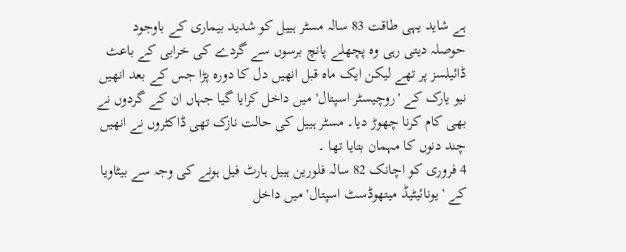ہے شاید یہی طاقت 83 سالہ مسٹر ہییل کو شدید بیماری کے باوجود حوصلہ دیتی رہی وہ پچھلے پانچ برسوں سے گردے کی خرابی کے باعث ڈائیلسز پر تھے لیکن ایک ماہ قبل انھیں دل کا دورہ پڑا جس کے بعد انھیں نیو یارک کے 'روچیسٹر اسپتال' میں داخل کرایا گیا جہاں ان کے گردوں نے بھی کام کرنا چھوڑ دیا۔ مسٹر ہییل کی حالت نازک تھی ڈاکٹروں نے انھیں چند دنوں کا مہمان بتایا تھا ۔
4 فروری کو اچانک 82 سالہ فلورین ہییل ہارٹ فیل ہونے کی وجہ سے بیٹاویا کے 'یونائیٹیڈ میتھوڈسٹ اسپتال' میں داخل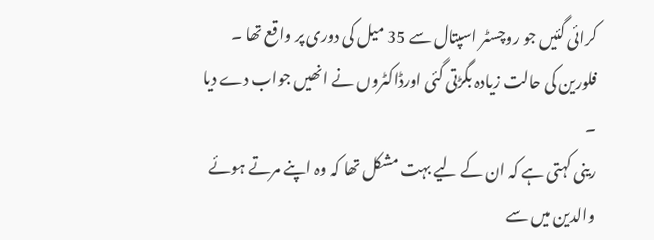کرائی گئیں جو روچسٹر اسپتال سے 35 میل کی دوری پر واقع تھا ۔ فلورین کی حالت زیادہ بگڑتی گئی اورڈاکٹروں نے انھیں جواب دے دیا ۔
رینی کہتی ہے کہ ان کے لیے بہت مشکل تھا کہ وہ اپنے مرتے ہوئے والدین میں سے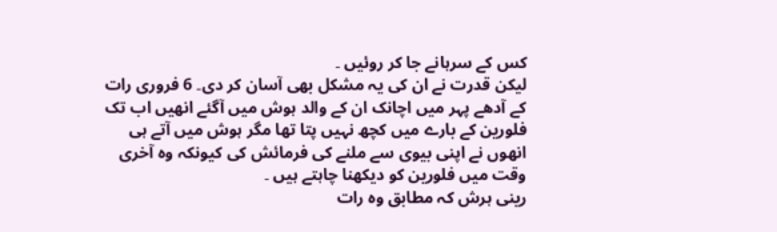کس کے سرہانے جا کر روئیں ۔
لیکن قدرت نے ان کی یہ مشکل بھی آسان کر دی۔ 6 فروری رات کے آدھے پہر میں اچانک ان کے والد ہوش میں آگئے انھیں اب تک فلورین کے بارے میں کچھ نہیں پتا تھا مگر ہوش میں آتے ہی انھوں نے اپنی بیوی سے ملنے کی فرمائش کی کیونکہ وہ آخری وقت میں فلورین کو دیکھنا چاہتے ہیں ۔
رینی ہرش کہ مطابق وہ رات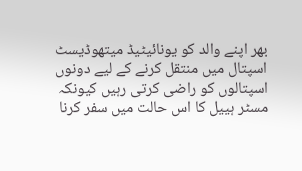بھر اپنے والد کو یونائیٹیڈ میتھوڈیسٹ اسپتال میں منتقل کرنے کے لیے دونوں اسپتالوں کو راضی کرتی رہیں کیونکہ مسٹر ہییل کا اس حالت میں سفر کرنا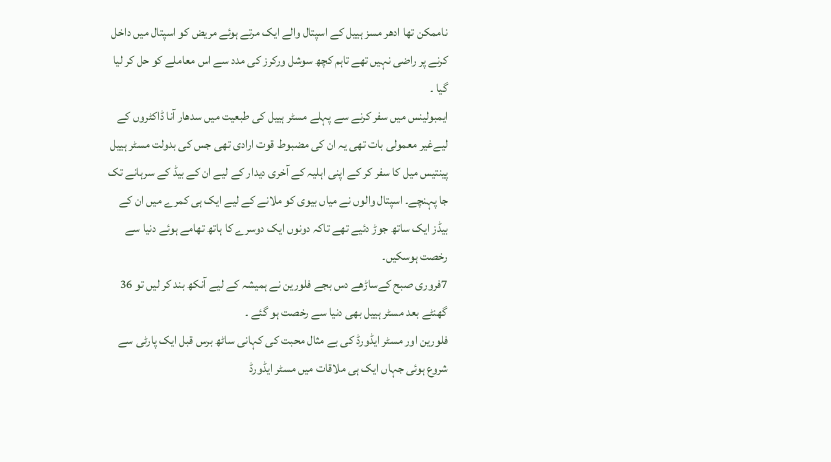ناممکن تھا ادھر مسز ہییل کے اسپتال والے ایک مرتے ہوئے مریض کو اسپتال میں داخل کرنے پر راضی نہیں تھے تاہم کچھ سوشل ورکرز کی مدد سے اس معاملے کو حل کر لیا گیا ۔
ایمبولینس میں سفر کرنے سے پہلے مسٹر ہییل کی طبعیت میں سدھار آنا ڈاکٹروں کے لیےغیر معمولی بات تھی یہ ان کی مضبوط قوت ارادی تھی جس کی بدولت مسٹر ہییل پینتیس میل کا سفر کر کے اپنی اہلیہ کے آخری دیدار کے لیے ان کے بیڈ کے سرہانے تک جا پہنچے۔ اسپتال والوں نے میاں بیوی کو ملانے کے لیے ایک ہی کمرے میں ان کے بیڈز ایک ساتھ جوڑ دئیے تھے تاکہ دونوں ایک دوسرے کا ہاتھ تھامے ہوئے دنیا سے رخصت ہوسکیں۔
7فروری صبح کےساڑھے دس بجے فلورین نے ہمیشہ کے لیے آنکھ بند کر لیں تو 36 گھنٹے بعد مسٹر ہییل بھی دنیا سے رخصت ہو گئے ۔
فلورین اور مسٹر ایڈورڈ کی بے مثال محبت کی کہانی ساٹھ برس قبل ایک پارٹی سے شروع ہوئی جہاں ایک ہی ملاقات میں مسٹر ایڈورڈ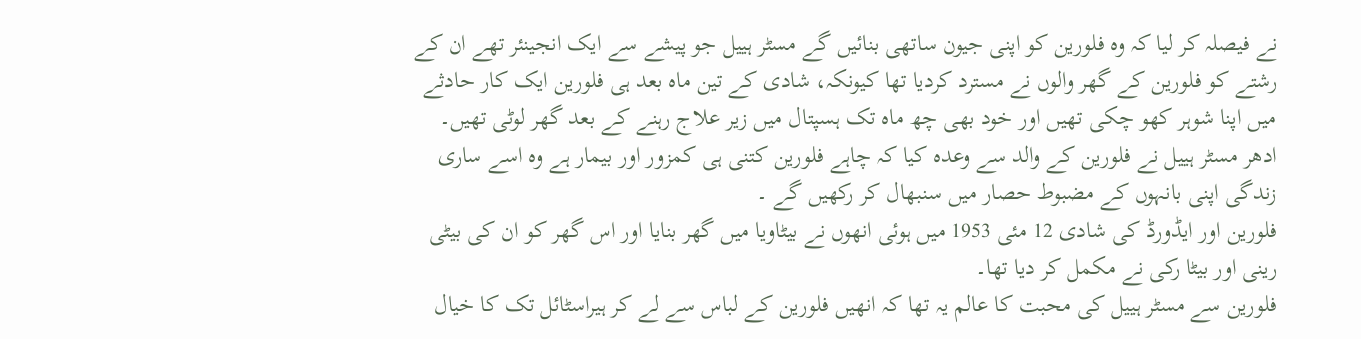نے فیصلہ کر لیا کہ وہ فلورین کو اپنی جیون ساتھی بنائیں گے مسٹر ہییل جو پیشے سے ایک انجینئر تھے ان کے رشتے کو فلورین کے گھر والوں نے مسترد کردیا تھا کیونکہ، شادی کے تین ماہ بعد ہی فلورین ایک کار حادثے میں اپنا شوہر کھو چکی تھیں اور خود بھی چھ ماہ تک ہسپتال میں زیر علاج رہنے کے بعد گھر لوٹی تھیں۔
ادھر مسٹر ہییل نے فلورین کے والد سے وعدہ کیا کہ چاہے فلورین کتنی ہی کمزور اور بیمار ہے وہ اسے ساری زندگی اپنی بانہوں کے مضبوط حصار میں سنبھال کر رکھیں گے ۔
فلورین اور ایڈورڈ کی شادی 12 مئی 1953 میں ہوئی انھوں نے بیٹاویا میں گھر بنایا اور اس گھر کو ان کی بیٹی رینی اور بیٹا رکی نے مکمل کر دیا تھا۔
فلورین سے مسٹر ہییل کی محبت کا عالم یہ تھا کہ انھیں فلورین کے لباس سے لے کر ہیراسٹائل تک کا خیال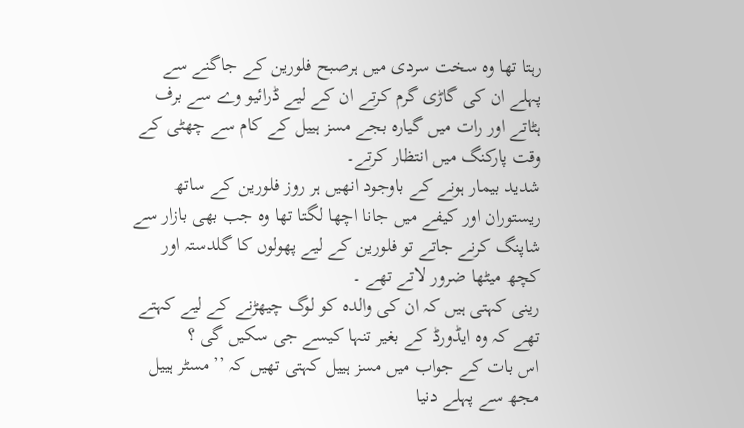رہتا تھا وہ سخت سردی میں ہرصبح فلورین کے جاگنے سے پہلے ان کی گاڑی گرم کرتے ان کے لیے ڈرائیو وے سے برف ہٹاتے اور رات میں گیارہ بجے مسز ہییل کے کام سے چھٹی کے وقت پارکنگ میں انتظار کرتے۔
شدید بیمار ہونے کے باوجود انھیں ہر روز فلورین کے ساتھ ریستوران اور کیفے میں جانا اچھا لگتا تھا وہ جب بھی بازار سے شاپنگ کرنے جاتے تو فلورین کے لیے پھولوں کا گلدستہ اور کچھ میٹھا ضرور لاتے تھے ۔
رینی کہتی ہیں کہ ان کی والدہ کو لوگ چیھڑنے کے لیے کہتے تھے کہ وہ ایڈورڈ کے بغیر تنہا کیسے جی سکیں گی ؟
اس بات کے جواب میں مسز ہییل کہتی تھیں کہ ’’مسٹر ہییل مجھ سے پہلے دنیا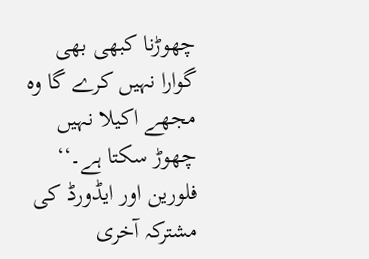چھوڑنا کبھی بھی گوارا نہیں کرے گا وہ مجھے اکیلا نہیں چھوڑ سکتا ہے۔‘‘
فلورین اور ایڈورڈ کی مشترکہ آخری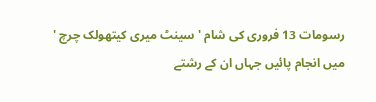رسومات 13 فروری کی شام 'سینٹ میری کیتھولک چرچ ' میں انجام پائیں جہاں ان کے رشتے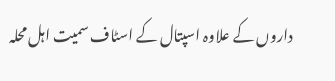داروں کے علاوہ اسپتال کے اسٹاف سمیت اہل محلہ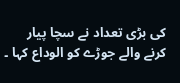کی بڑی تعداد نے سچا پیار کرنے والے جوڑے کو الوداع کہا ۔